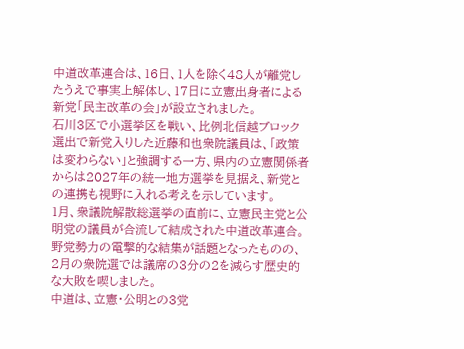中道改革連合は、16日、1人を除く48人が離党したうえで事実上解体し、17日に立憲出身者による新党「民主改革の会」が設立されました。
石川3区で小選挙区を戦い、比例北信越ブロック選出で新党入りした近藤和也衆院議員は、「政策は変わらない」と強調する一方、県内の立憲関係者からは2027年の統一地方選挙を見据え、新党との連携も視野に入れる考えを示しています。
1月、衆議院解散総選挙の直前に、立憲民主党と公明党の議員が合流して結成された中道改革連合。
野党勢力の電撃的な結集が話題となったものの、2月の衆院選では議席の3分の2を減らす歴史的な大敗を喫しました。
中道は、立憲・公明との3党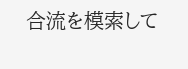合流を模索して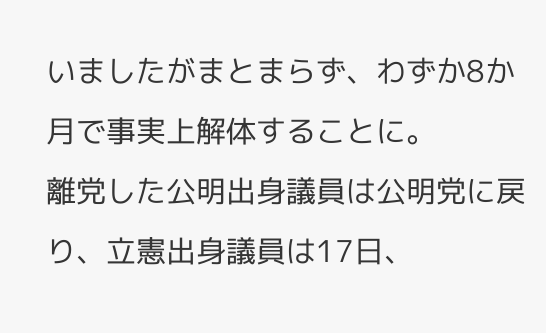いましたがまとまらず、わずか8か月で事実上解体することに。
離党した公明出身議員は公明党に戻り、立憲出身議員は17日、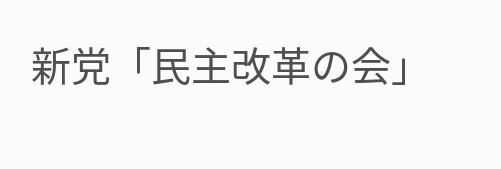新党「民主改革の会」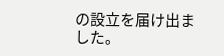の設立を届け出ました。